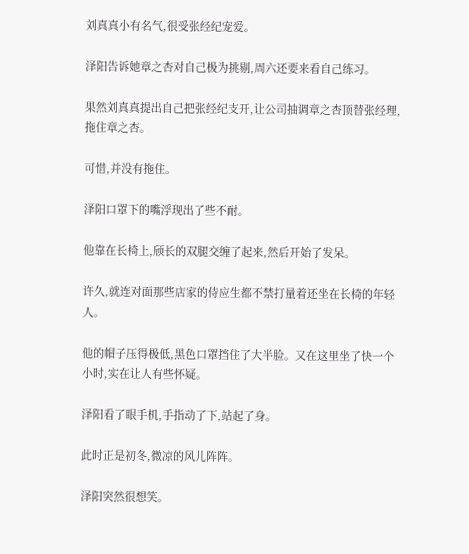刘真真小有名气,很受张经纪宠爱。

泽阳告诉她章之杏对自己极为挑剔,周六还要来看自己练习。

果然刘真真提出自己把张经纪支开,让公司抽调章之杏顶替张经理,拖住章之杏。

可惜,并没有拖住。

泽阳口罩下的嘴浮现出了些不耐。

他靠在长椅上,颀长的双腿交缠了起来,然后开始了发呆。

许久,就连对面那些店家的侍应生都不禁打量着还坐在长椅的年轻人。

他的帽子压得极低,黑色口罩挡住了大半脸。又在这里坐了快一个小时,实在让人有些怀疑。

泽阳看了眼手机,手指动了下,站起了身。

此时正是初冬,微凉的风儿阵阵。

泽阳突然很想笑。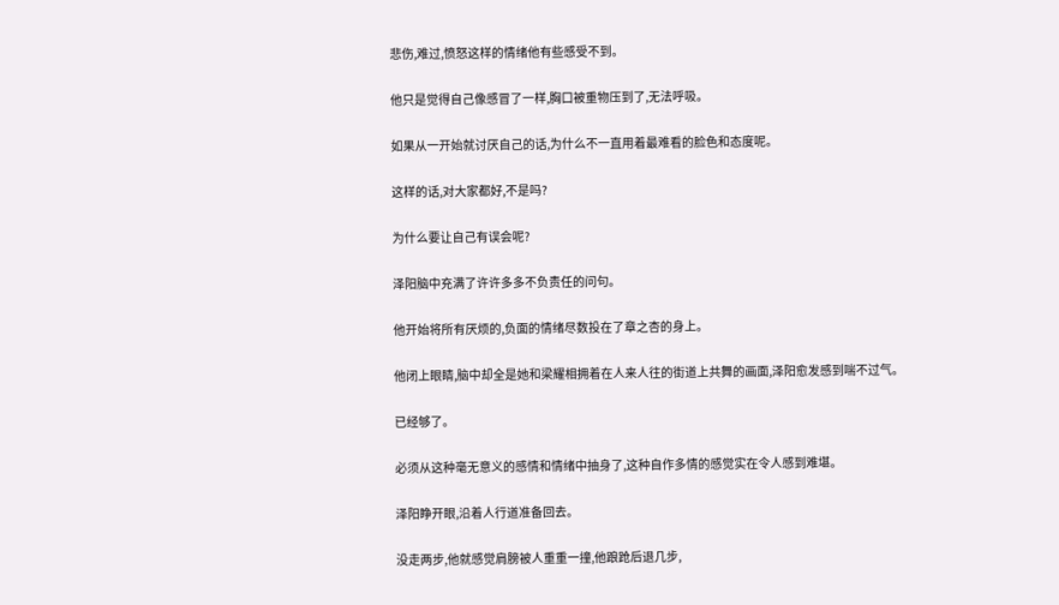悲伤,难过,愤怒这样的情绪他有些感受不到。

他只是觉得自己像感冒了一样,胸口被重物压到了,无法呼吸。

如果从一开始就讨厌自己的话,为什么不一直用着最难看的脸色和态度呢。

这样的话,对大家都好,不是吗?

为什么要让自己有误会呢?

泽阳脑中充满了许许多多不负责任的问句。

他开始将所有厌烦的,负面的情绪尽数投在了章之杏的身上。

他闭上眼睛,脑中却全是她和梁耀相拥着在人来人往的街道上共舞的画面,泽阳愈发感到喘不过气。

已经够了。

必须从这种毫无意义的感情和情绪中抽身了,这种自作多情的感觉实在令人感到难堪。

泽阳睁开眼,沿着人行道准备回去。

没走两步,他就感觉肩膀被人重重一撞,他踉跄后退几步,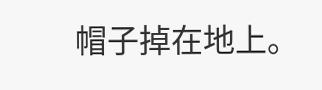帽子掉在地上。